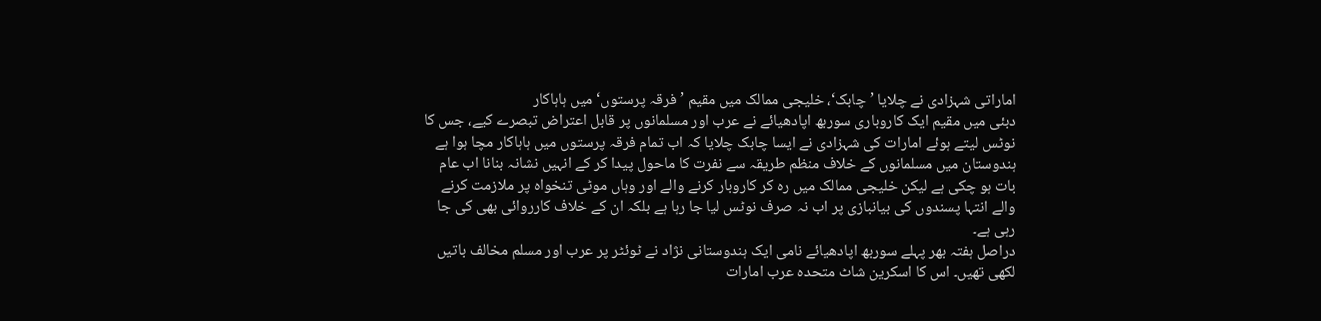اماراتی شہزادی نے چلایا ’چابک‘، خلیجی ممالک میں مقیم ’فرقہ پرستوں‘ میں ہاہاکار
دبئی میں مقیم ایک کاروباری سوربھ اپادھیائے نے عرب اور مسلمانوں پر قابل اعتراض تبصرے کیے، جس کا نوٹس لیتے ہوئے امارات کی شہزادی نے ایسا چابک چلایا کہ اب تمام فرقہ پرستوں میں ہاہاکار مچا ہوا ہے
ہندوستان میں مسلمانوں کے خلاف منظم طریقہ سے نفرت کا ماحول پیدا کر کے انہیں نشانہ بنانا اب عام بات ہو چکی ہے لیکن خلیجی ممالک میں رہ کر کاروبار کرنے والے اور وہاں موٹی تنخواہ پر ملازمت کرنے والے انتہا پسندوں کی بیانبازی پر اب نہ صرف نوٹس لیا جا رہا ہے بلکہ ان کے خلاف کارروائی بھی کی جا رہی ہے۔
دراصل ہفتہ بھر پہلے سوربھ اپادھیائے نامی ایک ہندوستانی نژاد نے ٹوئٹر پر عرب اور مسلم مخالف باتیں لکھی تھیں۔ اس کا اسکرین شاٹ متحدہ عرب امارات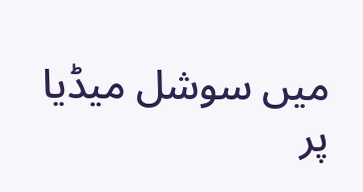میں سوشل میڈیا پر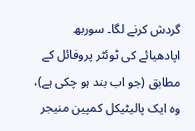گردش کرنے لگا۔ سوربھ اپادھیائے کی ٹوئٹر پروفائل کے مطابق (جو اب بند ہو چکی ہے)، وہ ایک پالیٹیکل کمپین منیجر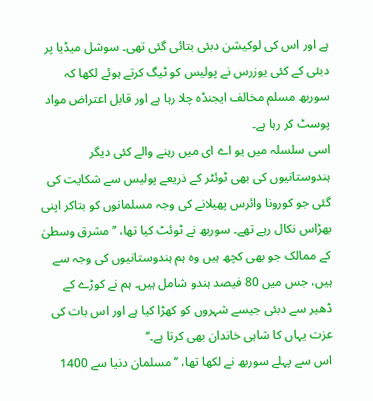ہے اور اس کی لوکیشن دبئی بتائی گئی تھی۔ سوشل میڈیا پر دبئی کے کئی یوزرس نے پولیس کو ٹیگ کرتے ہوئے لکھا کہ سوربھ مسلم مخالف ایجنڈہ چلا رہا ہے اور قابل اعتراض مواد پوسٹ کر رہا ہے۔
اسی سلسلہ میں یو اے ای میں رہنے والے کئی دیگر ہندوستانیوں کی بھی ٹوئٹر کے ذریعے پولیس سے شکایت کی گئی جو کورونا وائرس پھیلانے کی وجہ مسلمانوں کو بتاکر اپنی بھڑاس نکال رہے تھے۔ سوربھ نے ٹوئٹ کیا تھا، ’’مشرق وسطیٰ کے ممالک جو بھی کچھ ہیں وہ ہم ہندوستانیوں کی وجہ سے ہیں، جس میں 80 فیصد ہندو شامل ہیں۔ ہم نے کوڑے کے ڈھیر سے دبئی جیسے شہروں کو کھڑا کیا ہے اور اس بات کی عزت یہاں کا شاہی خاندان بھی کرتا ہے۔‘‘
اس سے پہلے سوربھ نے لکھا تھا، ’’مسلمان دنیا سے 1400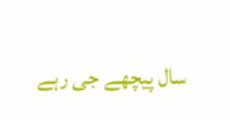سال پیچھے جی رہے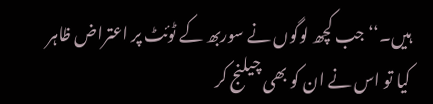ہیں۔‘‘ جب کچھ لوگوں نے سوربھ کے ٹوئٹ پر اعتراض ظاہر کیا تو اس نے ان کو بھی چیلنج کر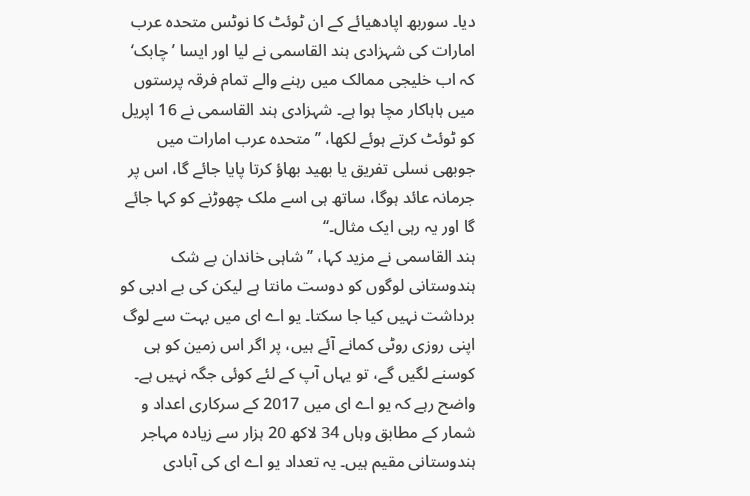دیا۔ سوربھ اپادھیائے کے ان ٹوئٹ کا نوٹس متحدہ عرب امارات کی شہزادی ہند القاسمی نے لیا اور ایسا ’چابک‘ کہ اب خلیجی ممالک میں رہنے والے تمام فرقہ پرستوں میں ہاہاکار مچا ہوا ہے۔ شہزادی ہند القاسمی نے 16 اپریل کو ٹوئٹ کرتے ہوئے لکھا، ’’متحدہ عرب امارات میں جوبھی نسلی تفریق یا بھید بھاؤ کرتا پایا جائے گا، اس پر جرمانہ عائد ہوگا، ساتھ ہی اسے ملک چھوڑنے کو کہا جائے گا اور یہ رہی ایک مثال۔‘‘
ہند القاسمی نے مزید کہا، ’’شاہی خاندان بے شک ہندوستانی لوگوں کو دوست مانتا ہے لیکن کی بے ادبی کو برداشت نہیں کیا جا سکتا۔ یو اے ای میں بہت سے لوگ اپنی روزی روٹی کمانے آئے ہیں، پر اگر اس زمین کو ہی کوسنے لگیں گے، تو یہاں آپ کے لئے کوئی جگہ نہیں ہے۔ واضح رہے کہ یو اے ای میں 2017 کے سرکاری اعداد و شمار کے مطابق وہاں 34 لاکھ 20 ہزار سے زیادہ مہاجر ہندوستانی مقیم ہیں۔ یہ تعداد یو اے ای کی آبادی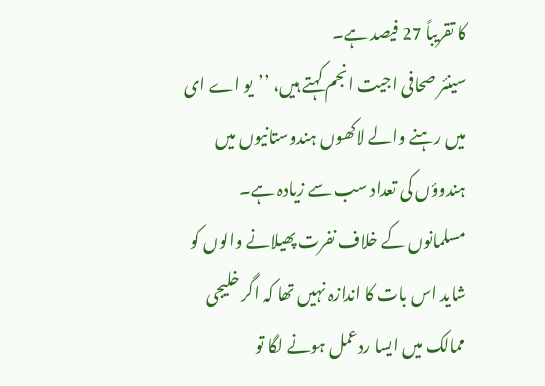کا تقریباً 27 فیصد ہے۔
سینئر صحافی اجیت انجم کہتے ہیں، ’’یو اے ای میں رہنے والے لاکھوں ہندوستانیوں میں ہندوؤں کی تعداد سب سے زیادہ ہے۔ مسلمانوں کے خلاف نفرت پھیلانے والوں کو شاید اس بات کا اندازہ نہیں تھا کہ اگر خلیجی ممالک میں ایسا ردعمل ہونے لگا تو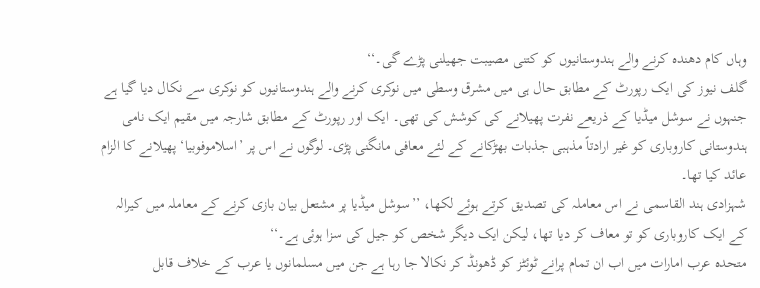وہاں کام دھندہ کرنے والے ہندوستانیوں کو کتنی مصیبت جھیلنی پڑے گی۔‘‘
گلف نیوز کی ایک رپورٹ کے مطابق حال ہی میں مشرق وسطی میں نوکری کرنے والے ہندوستانیوں کو نوکری سے نکال دیا گیا ہے جنہوں نے سوشل میڈیا کے ذریعے نفرت پھیلانے کی کوشش کی تھی۔ ایک اور رپورٹ کے مطابق شارجہ میں مقیم ایک نامی ہندوستانی کاروباری کو غیر ارادتاً مذہبی جذبات بھڑکانے کے لئے معافی مانگنی پڑی۔ لوگوں نے اس پر ’اسلاموفوبیا‘ پھیلانے کا الزام عائد کیا تھا۔
شہزادی ہند القاسمی نے اس معاملہ کی تصدیق کرتے ہوئے لکھا، ’’سوشل میڈیا پر مشتعل بیان بازی کرنے کے معاملہ میں کیرالہ کے ایک کاروباری کو تو معاف کر دیا تھا، لیکن ایک دیگر شخص کو جیل کی سزا ہوئی ہے۔‘‘
متحدہ عرب امارات میں اب ان تمام پرانے ٹوئٹز کو ڈھونڈ کر نکالا جا رہا ہے جن میں مسلمانوں یا عرب کے خلاف قابل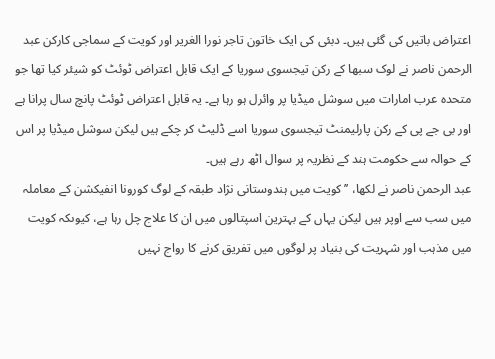اعتراض باتیں کی گئی ہیں۔ دبئی کی ایک خاتون تاجر نورا الغریر اور کویت کے سماجی کارکن عبد الرحمن ناصر نے لوک سبھا کے رکن تیجسوی سوریا کے ایک قابل اعتراض ٹوئٹ کو شیئر کیا تھا جو متحدہ عرب امارات میں سوشل میڈیا پر وائرل ہو رہا ہے۔ یہ قابل اعتراض ٹوئٹ پانچ سال پرانا ہے اور بی جے پی کے رکن پارلیمنٹ تیجسوی سوریا اسے ڈلیٹ کر چکے ہیں لیکن سوشل میڈیا پر اس کے حوالہ سے حکومت ہند کے نظریہ پر سوال اٹھ رہے ہیں۔
عبد الرحمن ناصر نے لکھا، ’’کویت میں ہندوستانی نژاد طبقہ کے لوگ کورونا انفیکشن کے معاملہ میں سب سے اوپر ہیں لیکن یہاں کے بہترین اسپتالوں میں ان کا علاج چل رہا ہے، کیوںکہ کویت میں مذہب اور شہریت کی بنیاد پر لوگوں میں تفریق کرنے کا رواج نہیں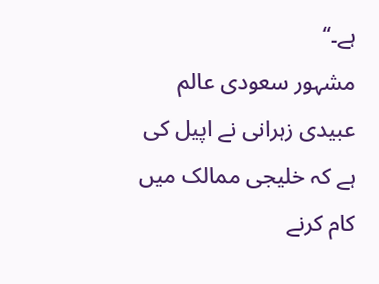ہے۔‘‘
مشہور سعودی عالم عبیدی زہرانی نے اپیل کی ہے کہ خلیجی ممالک میں کام کرنے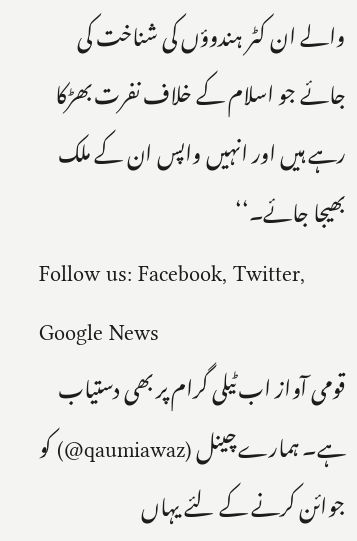والے ان کٹر ہندوؤں کی شناخت کی جائے جو اسلام کے خلاف نفرت بھڑکا رہے ہیں اور انہیں واپس ان کے ملک بھیجا جائے۔‘‘
Follow us: Facebook, Twitter, Google News
قومی آواز اب ٹیلی گرام پر بھی دستیاب ہے۔ ہمارے چینل (qaumiawaz@) کو جوائن کرنے کے لئے یہاں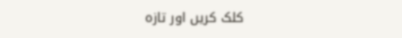کلک کریں اور تازہ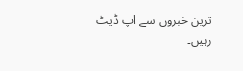ترین خبروں سے اپ ڈیٹ رہیں۔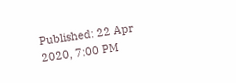Published: 22 Apr 2020, 7:00 PM